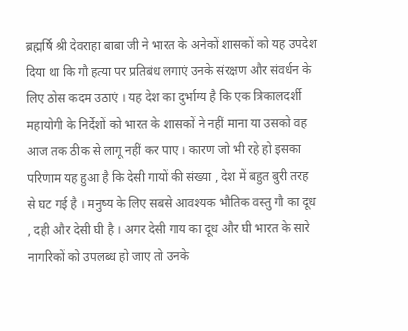ब्रह्मर्षि श्री देवराहा बाबा जी ने भारत के अनेकों शासकों को यह उपदेश दिया था कि गौ हत्या पर प्रतिबंध लगाएं उनके संरक्षण और संवर्धन के लिए ठोस कदम उठाएं । यह देश का दुर्भाग्य है कि एक त्रिकालदर्शी महायोगी के निर्देशों को भारत के शासकों ने नहीं माना या उसको वह आज तक ठीक से लागू नहीं कर पाए । कारण जो भी रहे हो इसका परिणाम यह हुआ है कि देसी गायों की संख्या , देश में बहुत बुरी तरह से घट गई है । मनुष्य के लिए सबसे आवश्यक भौतिक वस्तु गौ का दूध , दही और देसी घी है । अगर देसी गाय का दूध और घी भारत के सारे नागरिकों को उपलब्ध हो जाए तो उनके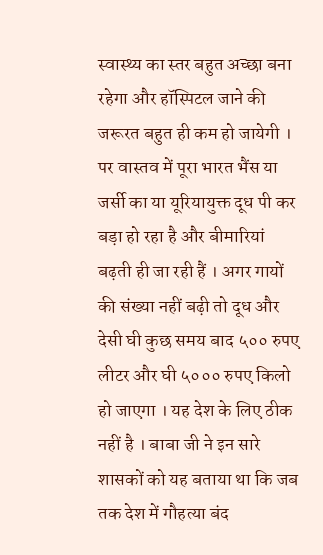स्वास्थ्य का स्तर बहुत अच्छा बना रहेगा और हॉस्पिटल जाने की जरूरत बहुत ही कम हो जायेगी । पर वास्तव में पूरा भारत भैंस या जर्सी का या यूरियायुक्त दूध पी कर बड़ा हो रहा है और बीमारियां बढ़ती ही जा रही हैं । अगर गायों की संख्या नहीं बढ़ी तो दूध और देसी घी कुछ समय बाद ५०० रुपए लीटर और घी ५००० रुपए किलो हो जाएगा । यह देश के लिए ठीक नहीं है । बाबा जी ने इन सारे शासकों को यह बताया था कि जब तक देश में गौहत्या बंद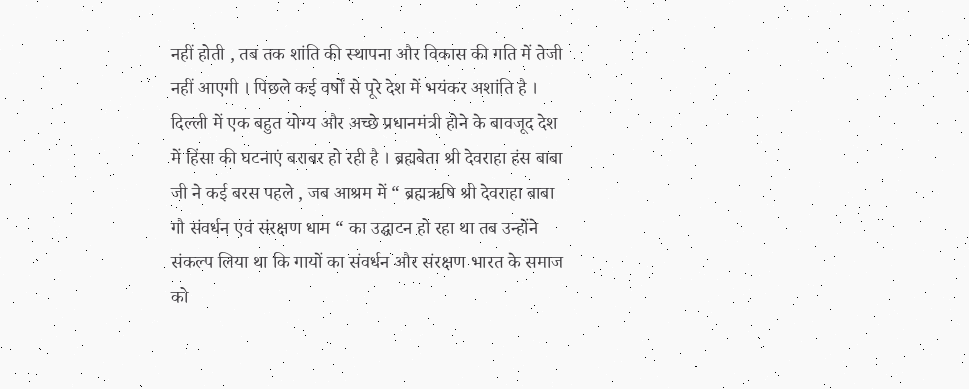नहीं होती , तब तक शांति की स्थापना और विकास की गति में तेजी नहीं आएगी । पिछले कई वर्षों से पूरे देश में भयंकर अशांति है । दिल्ली में एक बहुत योग्य और अच्छे प्रधानमंत्री होने के बावजूद देश में हिंसा की घटनाएं बराबर हो रही है । ब्रह्मबेता श्री देवराहा हंस बाबा जी ने कई बरस पहले , जब आश्रम में “ ब्रह्मऋषि श्री देवराहा बाबा गौ संवर्धन एवं संरक्षण धाम “ का उद्घाटन हो रहा था तब उन्होंने संकल्प लिया था कि गायों का संवर्धन और संरक्षण भारत के समाज को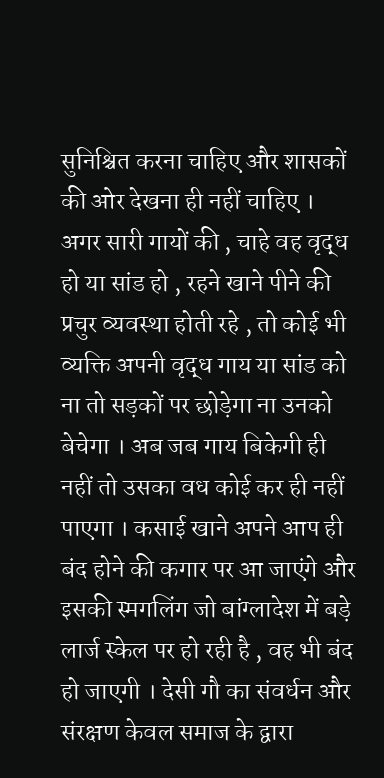सुनिश्चित करना चाहिए और शासकों की ओर देखना ही नहीं चाहिए । अगर सारी गायों की , चाहे वह वृद्ध हो या सांड हो , रहने खाने पीने की प्रचुर व्यवस्था होती रहे , तो कोई भी व्यक्ति अपनी वृद्ध गाय या सांड को ना तो सड़कों पर छोड़ेगा ना उनको बेचेगा । अब जब गाय बिकेगी ही नहीं तो उसका वध कोई कर ही नहीं पाएगा । कसाई खाने अपने आप ही बंद होने की कगार पर आ जाएंगे और इसकी स्मगलिंग जो बांग्लादेश में बड़े लार्ज स्केल पर हो रही है , वह भी बंद हो जाएगी । देसी गौ का संवर्धन और संरक्षण केवल समाज के द्वारा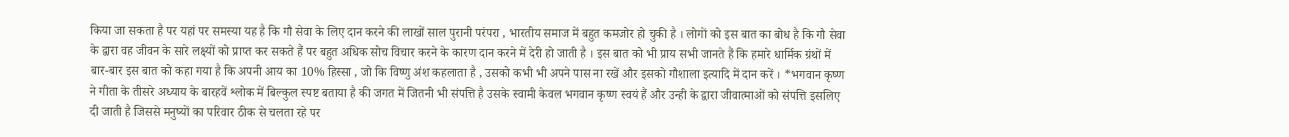किया जा सकता है पर यहां पर समस्या यह है कि गौ सेवा के लिए दान करने की लाखों साल पुरानी परंपरा , भारतीय समाज में बहुत कमजोर हो चुकी है । लोगों को इस बात का बोध है कि गौ सेवा के द्वारा वह जीवन के सारे लक्ष्यों को प्राप्त कर सकते हैं पर बहुत अधिक सोच विचार करने के कारण दान करने में देरी हो जाती है । इस बात को भी प्राय सभी जानते हैं कि हमारे धार्मिक ग्रंथों में बार-बार इस बात को कहा गया है कि अपनी आय का 10% हिस्सा , जो कि विष्णु अंश कहलाता है , उसको कभी भी अपने पास ना रखें और इसको गौशाला इत्यादि में दान करें । *भगवान कृष्ण ने गीता के तीसरे अध्याय के बारहवें श्लोक में बिल्कुल स्पष्ट बताया है की जगत में जितनी भी संपत्ति है उसके स्वामी केवल भगवान कृष्ण स्वयं हैं और उन्ही के द्वारा जीवात्माओं को संपत्ति इसलिए दी जाती है जिससे मनुष्यों का परिवार ठीक से चलता रहे पर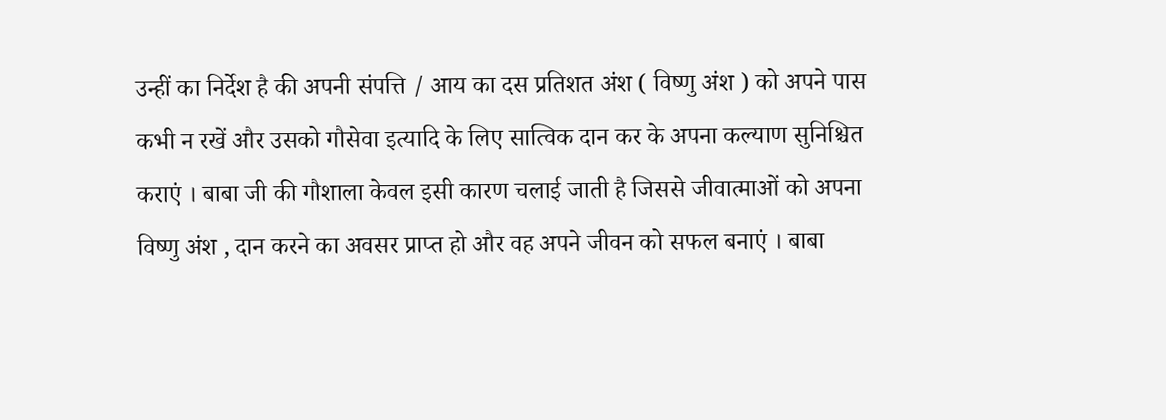उन्हीं का निर्देश है की अपनी संपत्ति / आय का दस प्रतिशत अंश ( विष्णु अंश ) को अपने पास कभी न रखें और उसको गौसेवा इत्यादि के लिए सात्विक दान कर के अपना कल्याण सुनिश्चित कराएं । बाबा जी की गौशाला केवल इसी कारण चलाई जाती है जिससे जीवात्माओं को अपना विष्णु अंश , दान करने का अवसर प्राप्त हो और वह अपने जीवन को सफल बनाएं । बाबा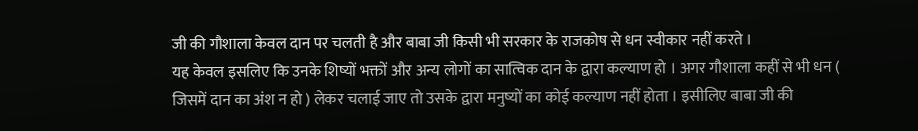जी की गौशाला केवल दान पर चलती है और बाबा जी किसी भी सरकार के राजकोष से धन स्वीकार नहीं करते ।
यह केवल इसलिए कि उनके शिष्यों भक्तों और अन्य लोगों का सात्विक दान के द्वारा कल्याण हो । अगर गौशाला कहीं से भी धन ( जिसमें दान का अंश न हो ) लेकर चलाई जाए तो उसके द्वारा मनुष्यों का कोई कल्याण नहीं होता । इसीलिए बाबा जी की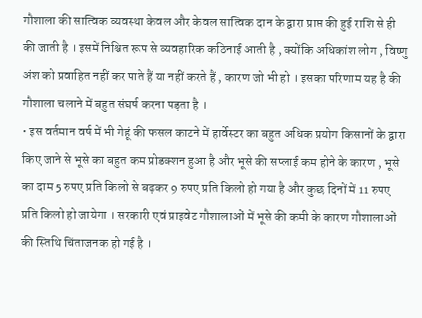गौशाला की सात्विक व्यवस्था केवल और केवल सात्विक दान के द्वारा प्राप्त की हुई राशि से ही की जाती है । इसमें निश्चित रूप से व्यवहारिक कठिनाई आती है , क्योंकि अधिकांश लोग , विष्णु अंश को प्रवाहित नहीं कर पाते हैं या नहीं करते हैं , कारण जो भी हो । इसका परिणाम यह है की गौशाला चलाने में बहुत संघर्ष करना पड़ता है ।
• इस वर्तमान वर्ष में भी गेहूं की फसल काटने में हार्वेस्टर का बहुत अधिक प्रयोग किसानों के द्वारा किए जाने से भूसे का बहुत कम प्रोडक्शन हुआ है और भूसे की सप्लाई कम होने के कारण , भूसे का दाम 5 रुपए प्रति किलो से बढ़कर 9 रुपए प्रति किलो हो गया है और कुछ दिनों में 11 रुपए प्रति किलो हो जायेगा । सरकारी एवं प्राइवेट गौशालाओं में भूसे की कमी के कारण गौशालाओं की स्तिथि चिंताजनक हो गई है ।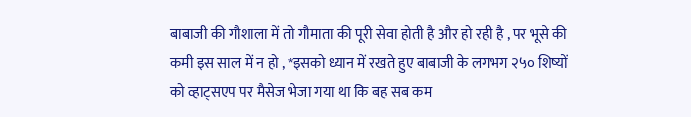बाबाजी की गौशाला में तो गौमाता की पूरी सेवा होती है और हो रही है , पर भूसे की कमी इस साल में न हो , *इसको ध्यान में रखते हुए बाबाजी के लगभग २५० शिष्यों को व्हाट्सएप पर मैसेज भेजा गया था कि बह सब कम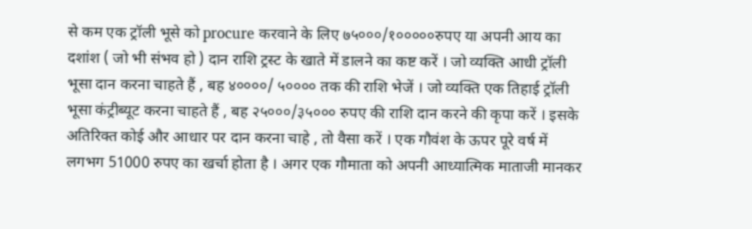से कम एक ट्रॉली भूसे को procure करवाने के लिए ७५०००/१०००००रुपए या अपनी आय का दशांश ( जो भी संभव हो ) दान राशि ट्रस्ट के खाते में डालने का कष्ट करें । जो व्यक्ति आधी ट्रॉली भूसा दान करना चाहते हैं , बह ४००००/ ५०००० तक की राशि भेजें । जो व्यक्ति एक तिहाई ट्रॉली भूसा कंट्रीब्यूट करना चाहते हैं , बह २५०००/३५००० रुपए की राशि दान करने की कृपा करें । इसके अतिरिक्त कोई और आधार पर दान करना चाहे , तो वैसा करें । एक गौवंश के ऊपर पूरे वर्ष में लगभग 51000 रुपए का खर्चा होता है । अगर एक गौमाता को अपनी आध्यात्मिक माताजी मानकर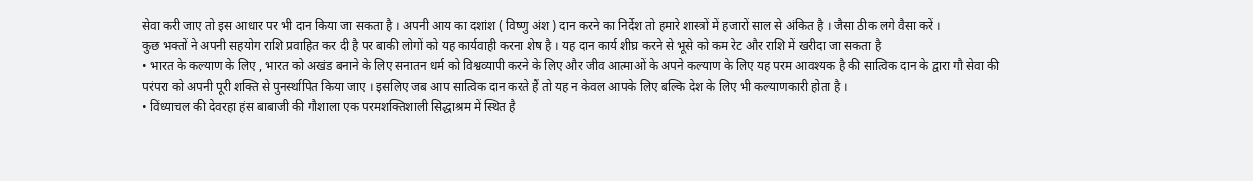सेवा करी जाए तो इस आधार पर भी दान किया जा सकता है । अपनी आय का दशांश ( विष्णु अंश ) दान करने का निर्देश तो हमारे शास्त्रों में हजारों साल से अंकित है । जैसा ठीक लगे वैसा करें ।
कुछ भक्तों ने अपनी सहयोग राशि प्रवाहित कर दी है पर बाकी लोगों को यह कार्यवाही करना शेष है । यह दान कार्य शीघ्र करने से भूसे को कम रेट और राशि में खरीदा जा सकता है
• भारत के कल्याण के लिए , भारत को अखंड बनाने के लिए सनातन धर्म को विश्वव्यापी करने के लिए और जीव आत्माओं के अपने कल्याण के लिए यह परम आवश्यक है की सात्विक दान के द्वारा गौ सेवा की परंपरा को अपनी पूरी शक्ति से पुनर्स्थापित किया जाए । इसलिए जब आप सात्विक दान करते हैं तो यह न केवल आपके लिए बल्कि देश के लिए भी कल्याणकारी होता है ।
• विंध्याचल की देवरहा हंस बाबाजी की गौशाला एक परमशक्तिशाली सिद्धाश्रम में स्थित है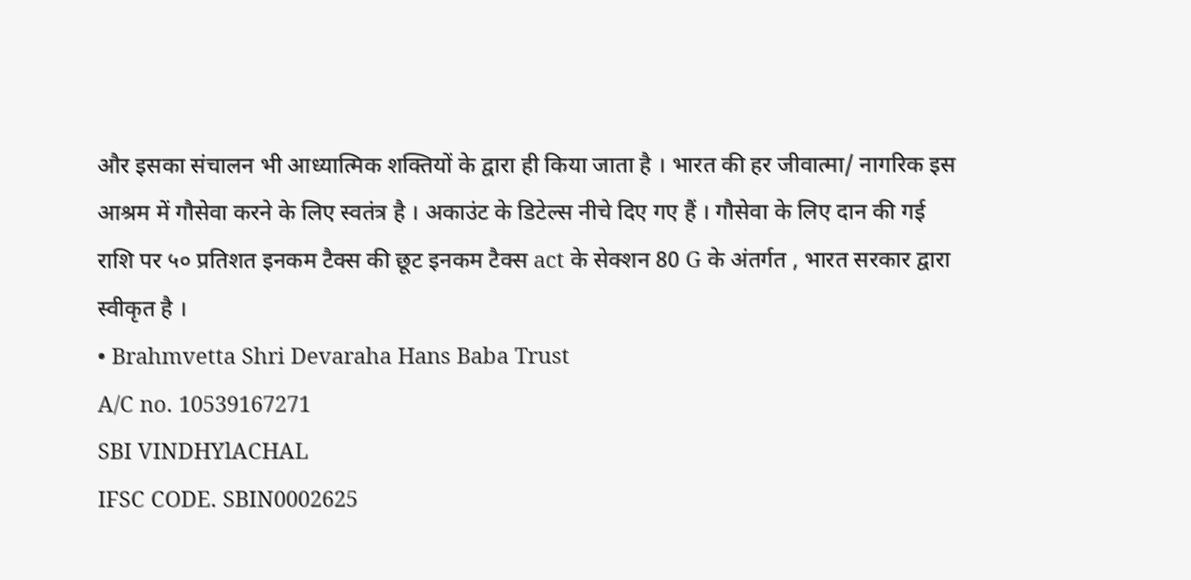और इसका संचालन भी आध्यात्मिक शक्तियों के द्वारा ही किया जाता है । भारत की हर जीवात्मा/ नागरिक इस आश्रम में गौसेवा करने के लिए स्वतंत्र है । अकाउंट के डिटेल्स नीचे दिए गए हैं । गौसेवा के लिए दान की गई राशि पर ५० प्रतिशत इनकम टैक्स की छूट इनकम टैक्स act के सेक्शन 80 G के अंतर्गत , भारत सरकार द्वारा स्वीकृत है ।
• Brahmvetta Shri Devaraha Hans Baba Trust
A/C no. 10539167271
SBI VINDHYlACHAL
IFSC CODE. SBIN0002625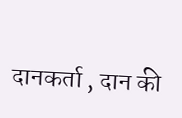दानकर्ता , दान की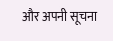और अपनी सूचना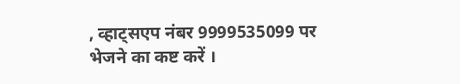, व्हाट्सएप नंबर 9999535099 पर भेजने का कष्ट करें ।